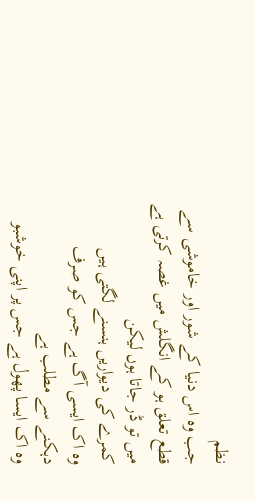نظم
جب وہ اس دنیا کے شور اور خاموشی سے
قطع تعلق ہو کے انگلش میں غصہ کرتی ہے
میں تو ڈر جاتا ہوں لیکن
کمرے کی دیواریں ہنسنے لگتی ہیں
وہ اک ایسی آگ ہے جس کو صرف دہکنے سے مطلب ہے
وہ اک ایسا پھول ہے جس پر اپنی خوشبو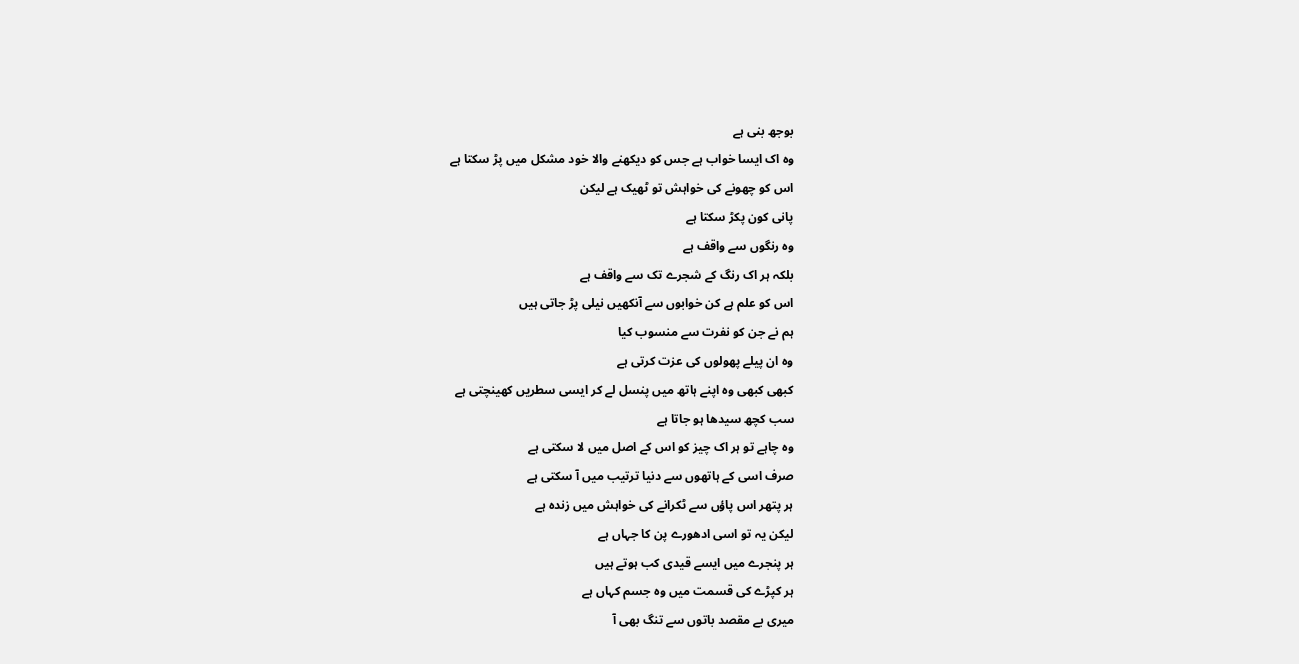بوجھ بنی ہے
وہ اک ایسا خواب ہے جس کو دیکھنے والا خود مشکل میں پڑ سکتا ہے
اس کو چھونے کی خواہش تو ٹھیک ہے لیکن
پانی کون پکڑ سکتا ہے
وہ رنگوں سے واقف ہے
بلکہ ہر اک رنگ کے شجرے تک سے واقف ہے
اس کو علم ہے کن خوابوں سے آنکھیں نیلی پڑ جاتی ہیں
ہم نے جن کو نفرت سے منسوب کیا
وہ ان پیلے پھولوں کی عزت کرتی ہے
کبھی کبھی وہ اپنے ہاتھ میں پنسل لے کر ایسی سطریں کھینچتی ہے
سب کچھ سیدھا ہو جاتا ہے
وہ چاہے تو ہر اک چیز کو اس کے اصل میں لا سکتی ہے
صرف اسی کے ہاتھوں سے دنیا ترتیب میں آ سکتی ہے
ہر پتھر اس پاؤں سے ٹکرانے کی خواہش میں زندہ ہے
لیکن یہ تو اسی ادھورے پن کا جہاں ہے
ہر پنجرے میں ایسے قیدی کب ہوتے ہیں
ہر کپڑے کی قسمت میں وہ جسم کہاں ہے
میری بے مقصد باتوں سے تنگ بھی آ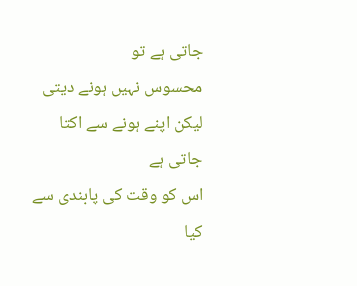جاتی ہے تو
محسوس نہیں ہونے دیتی
لیکن اپنے ہونے سے اکتا جاتی ہے
اس کو وقت کی پابندی سے کیا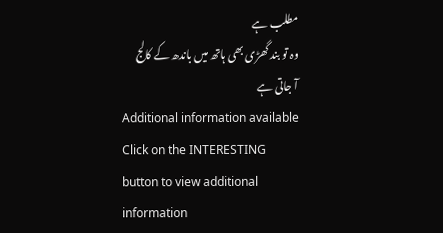مطلب ہے
وہ تو بند گھڑی بھی ہاتھ میں باندھ کے کالج آ جاتی ہے
Additional information available
Click on the INTERESTING button to view additional information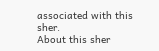associated with this sher.
About this sher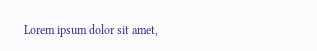Lorem ipsum dolor sit amet,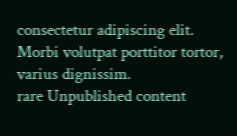consectetur adipiscing elit. Morbi volutpat porttitor tortor, varius dignissim.
rare Unpublished content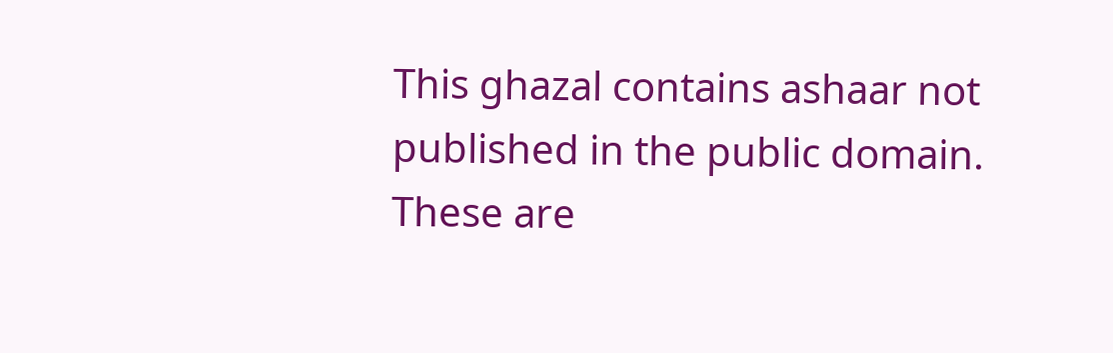This ghazal contains ashaar not published in the public domain. These are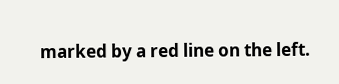marked by a red line on the left.